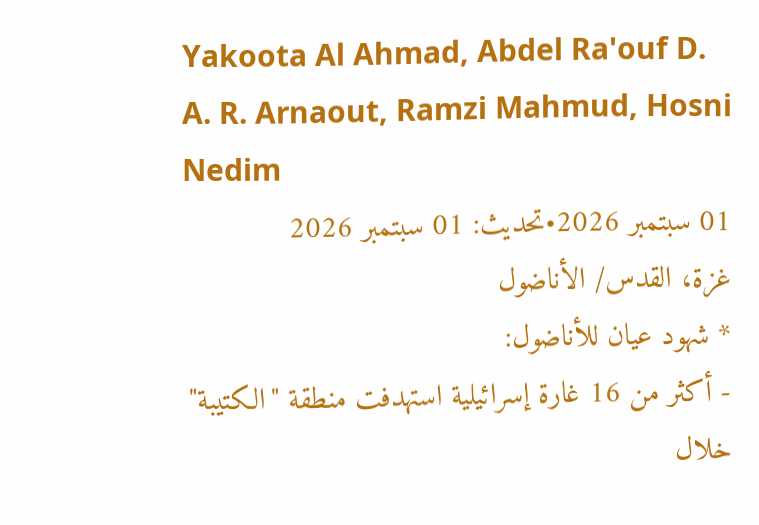Yakoota Al Ahmad, Abdel Ra'ouf D. A. R. Arnaout, Ramzi Mahmud, Hosni Nedim
01 سبتمبر 2026•تحديث: 01 سبتمبر 2026
غزة، القدس/ الأناضول
* شهود عيان للأناضول:
- أكثر من 16 غارة إسرائيلية استهدفت منطقة "الكتيبة" خلال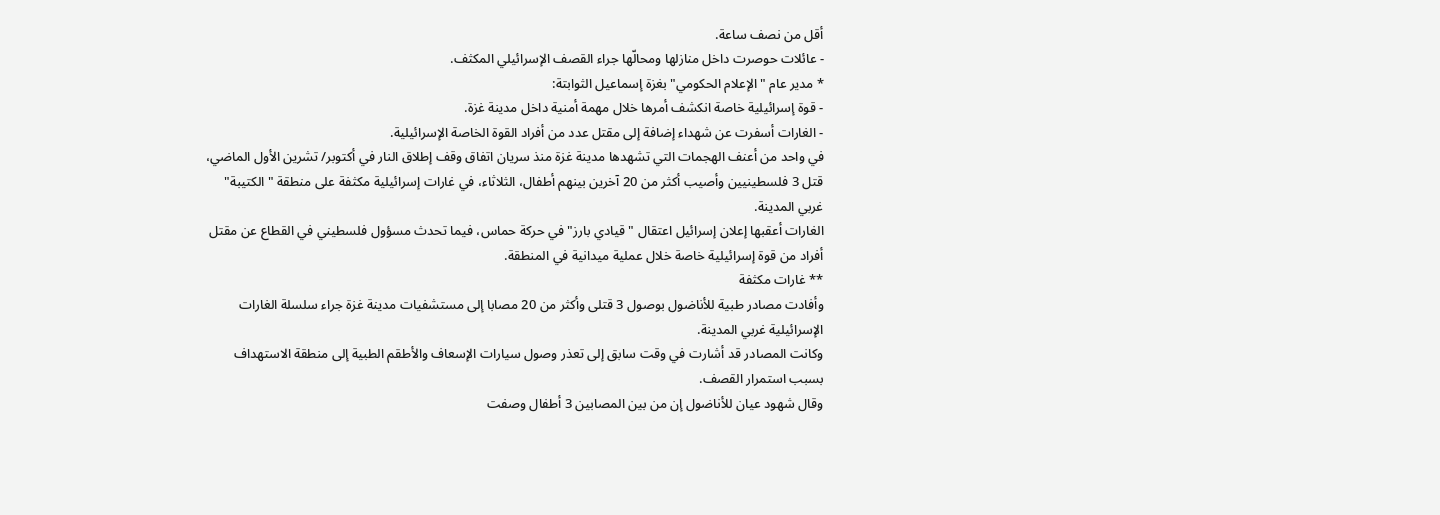أقل من نصف ساعة.
- عائلات حوصرت داخل منازلها ومحالّها جراء القصف الإسرائيلي المكثف.
* مدير عام "الإعلام الحكومي" بغزة إسماعيل الثوابتة:
- قوة إسرائيلية خاصة انكشف أمرها خلال مهمة أمنية داخل مدينة غزة.
- الغارات أسفرت عن شهداء إضافة إلى مقتل عدد من أفراد القوة الخاصة الإسرائيلية.
في واحد من أعنف الهجمات التي تشهدها مدينة غزة منذ سريان اتفاق وقف إطلاق النار في أكتوبر/ تشرين الأول الماضي، قتل 3 فلسطينيين وأصيب أكثر من 20 آخرين بينهم أطفال، الثلاثاء، في غارات إسرائيلية مكثفة على منطقة "الكتيبة" غربي المدينة.
الغارات أعقبها إعلان إسرائيل اعتقال "قيادي بارز" في حركة حماس، فيما تحدث مسؤول فلسطيني في القطاع عن مقتل أفراد من قوة إسرائيلية خاصة خلال عملية ميدانية في المنطقة.
** غارات مكثفة
وأفادت مصادر طبية للأناضول بوصول 3 قتلى وأكثر من 20 مصابا إلى مستشفيات مدينة غزة جراء سلسلة الغارات الإسرائيلية غربي المدينة.
وكانت المصادر قد أشارت في وقت سابق إلى تعذر وصول سيارات الإسعاف والأطقم الطبية إلى منطقة الاستهداف بسبب استمرار القصف.
وقال شهود عيان للأناضول إن من بين المصابين 3 أطفال وصفت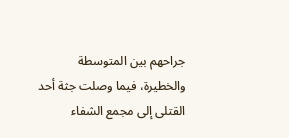جراحهم بين المتوسطة والخطيرة، فيما وصلت جثة أحد القتلى إلى مجمع الشفاء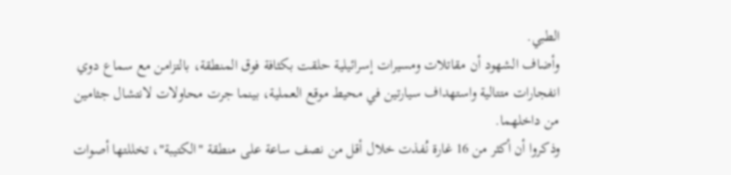الطبي.
وأضاف الشهود أن مقاتلات ومسيرات إسرائيلية حلقت بكثافة فوق المنطقة، بالتزامن مع سماع دوي انفجارات متتالية واستهداف سيارتين في محيط موقع العملية، بينما جرت محاولات لانتشال جثامين من داخلهما.
وذكروا أن أكثر من 16 غارة نُفذت خلال أقل من نصف ساعة على منطقة "الكتيبة"، تخللتها أصوات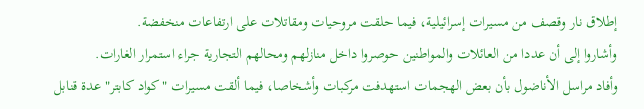إطلاق نار وقصف من مسيرات إسرائيلية، فيما حلقت مروحيات ومقاتلات على ارتفاعات منخفضة.
وأشاروا إلى أن عددا من العائلات والمواطنين حوصروا داخل منازلهم ومحالهم التجارية جراء استمرار الغارات.
وأفاد مراسل الأناضول بأن بعض الهجمات استهدفت مركبات وأشخاصا، فيما ألقت مسيرات "كواد كابتر" عدة قنابل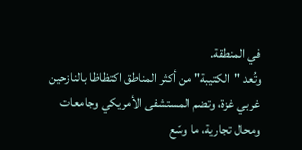في المنطقة.
وتُعد "الكتيبة" من أكثر المناطق اكتظاظا بالنازحين غربي غزة، وتضم المستشفى الأمريكي وجامعات ومحال تجارية، ما وسّع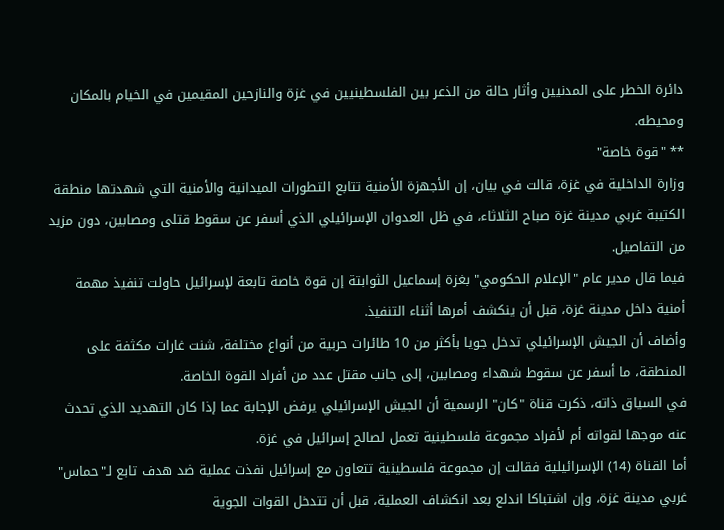دائرة الخطر على المدنيين وأثار حالة من الذعر بين الفلسطينيين في غزة والنازحين المقيمين في الخيام بالمكان ومحيطه.
** "قوة خاصة"
وزارة الداخلية في غزة، قالت في بيان، إن الأجهزة الأمنية تتابع التطورات الميدانية والأمنية التي شهدتها منطقة الكتيبة غربي مدينة غزة صباح الثلاثاء، في ظل العدوان الإسرائيلي الذي أسفر عن سقوط قتلى ومصابين، دون مزيد من التفاصيل.
فيما قال مدير عام "الإعلام الحكومي" بغزة إسماعيل الثوابتة إن قوة خاصة تابعة لإسرائيل حاولت تنفيذ مهمة أمنية داخل مدينة غزة، قبل أن ينكشف أمرها أثناء التنفيذ.
وأضاف أن الجيش الإسرائيلي تدخل جويا بأكثر من 10 طائرات حربية من أنواع مختلفة، شنت غارات مكثفة على المنطقة، ما أسفر عن سقوط شهداء ومصابين، إلى جانب مقتل عدد من أفراد القوة الخاصة.
في السياق ذاته، ذكرت قناة "كان" الرسمية أن الجيش الإسرائيلي يرفض الإجابة عما إذا كان التهديد الذي تحدث عنه موجها لقواته أم لأفراد مجموعة فلسطينية تعمل لصالح إسرائيل في غزة.
أما القناة (14) الإسرائيلية فقالت إن مجموعة فلسطينية تتعاون مع إسرائيل نفذت عملية ضد هدف تابع لـ"حماس" غربي مدينة غزة، وإن اشتباكا اندلع بعد انكشاف العملية، قبل أن تتدخل القوات الجوية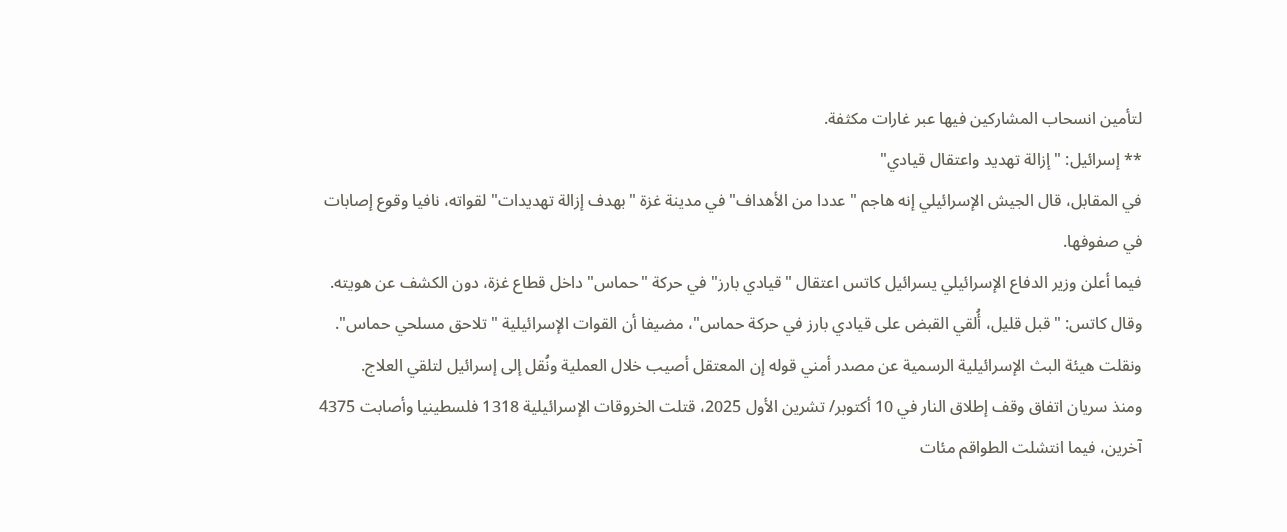لتأمين انسحاب المشاركين فيها عبر غارات مكثفة.
** إسرائيل: "إزالة تهديد واعتقال قيادي"
في المقابل، قال الجيش الإسرائيلي إنه هاجم "عددا من الأهداف" في مدينة غزة "بهدف إزالة تهديدات" لقواته، نافيا وقوع إصابات في صفوفها.
فيما أعلن وزير الدفاع الإسرائيلي يسرائيل كاتس اعتقال "قيادي بارز" في حركة "حماس" داخل قطاع غزة، دون الكشف عن هويته.
وقال كاتس: "قبل قليل، أُلقي القبض على قيادي بارز في حركة حماس"، مضيفا أن القوات الإسرائيلية "تلاحق مسلحي حماس".
ونقلت هيئة البث الإسرائيلية الرسمية عن مصدر أمني قوله إن المعتقل أصيب خلال العملية ونُقل إلى إسرائيل لتلقي العلاج.
ومنذ سريان اتفاق وقف إطلاق النار في 10 أكتوبر/ تشرين الأول 2025، قتلت الخروقات الإسرائيلية 1318 فلسطينيا وأصابت 4375 آخرين، فيما انتشلت الطواقم مئات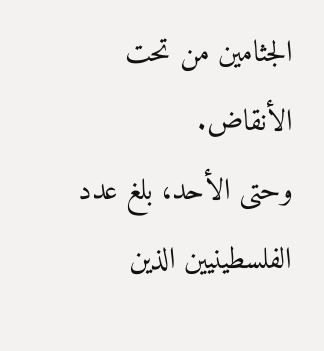الجثامين من تحت الأنقاض.
وحتى الأحد، بلغ عدد الفلسطينيين الذين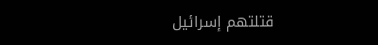قتلتهم إسرائيل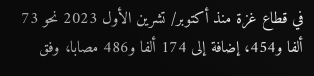في قطاع غزة منذ أكتوبر/ تشرين الأول 2023 نحو 73 ألفا و454، إضافة إلى 174 ألفا و486 مصابا، وفق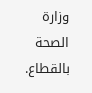وزارة الصحة بالقطاع.